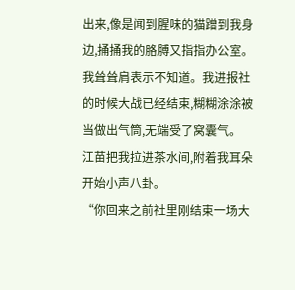出来,像是闻到腥味的猫蹭到我身边,捅捅我的胳膊又指指办公室。
我耸耸肩表示不知道。我进报社的时候大战已经结束,糊糊涂涂被当做出气筒,无端受了窝囊气。
江苗把我拉进茶水间,附着我耳朵开始小声八卦。
“你回来之前社里刚结束一场大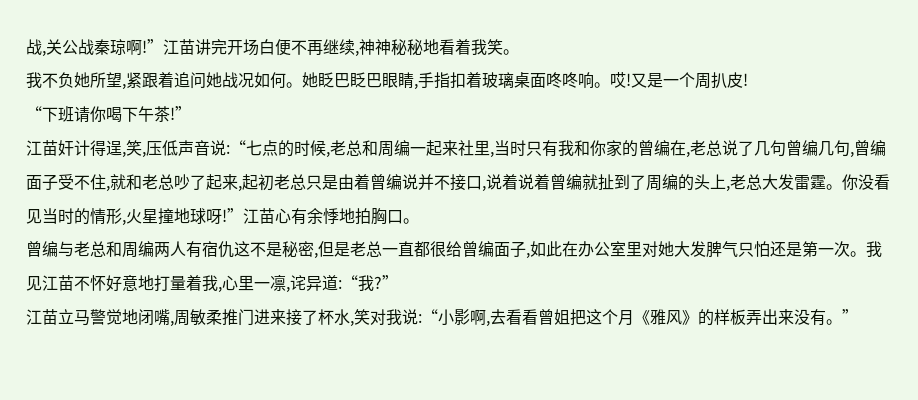战,关公战秦琼啊!”江苗讲完开场白便不再继续,神神秘秘地看着我笑。
我不负她所望,紧跟着追问她战况如何。她眨巴眨巴眼睛,手指扣着玻璃桌面咚咚响。哎!又是一个周扒皮!
“下班请你喝下午茶!”
江苗奸计得逞,笑,压低声音说:“七点的时候,老总和周编一起来社里,当时只有我和你家的曾编在,老总说了几句曾编几句,曾编面子受不住,就和老总吵了起来,起初老总只是由着曾编说并不接口,说着说着曾编就扯到了周编的头上,老总大发雷霆。你没看见当时的情形,火星撞地球呀!”江苗心有余悸地拍胸口。
曾编与老总和周编两人有宿仇这不是秘密,但是老总一直都很给曾编面子,如此在办公室里对她大发脾气只怕还是第一次。我见江苗不怀好意地打量着我,心里一凛,诧异道:“我?”
江苗立马警觉地闭嘴,周敏柔推门进来接了杯水,笑对我说:“小影啊,去看看曾姐把这个月《雅风》的样板弄出来没有。”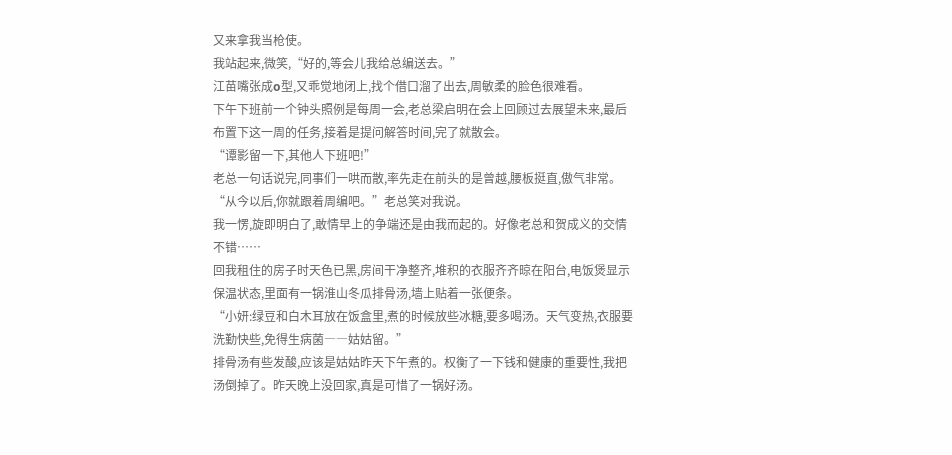又来拿我当枪使。
我站起来,微笑,“好的,等会儿我给总编送去。”
江苗嘴张成o型,又乖觉地闭上,找个借口溜了出去,周敏柔的脸色很难看。
下午下班前一个钟头照例是每周一会,老总梁启明在会上回顾过去展望未来,最后布置下这一周的任务,接着是提问解答时间,完了就散会。
“谭影留一下,其他人下班吧!”
老总一句话说完,同事们一哄而散,率先走在前头的是曾越,腰板挺直,傲气非常。
“从今以后,你就跟着周编吧。”老总笑对我说。
我一愣,旋即明白了,敢情早上的争端还是由我而起的。好像老总和贺成义的交情不错……
回我租住的房子时天色已黑,房间干净整齐,堆积的衣服齐齐晾在阳台,电饭煲显示保温状态,里面有一锅淮山冬瓜排骨汤,墙上贴着一张便条。
“小妍:绿豆和白木耳放在饭盒里,煮的时候放些冰糖,要多喝汤。天气变热,衣服要洗勤快些,免得生病菌――姑姑留。”
排骨汤有些发酸,应该是姑姑昨天下午煮的。权衡了一下钱和健康的重要性,我把汤倒掉了。昨天晚上没回家,真是可惜了一锅好汤。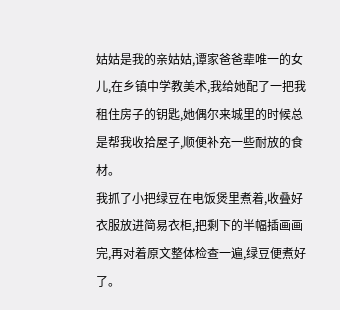姑姑是我的亲姑姑,谭家爸爸辈唯一的女儿,在乡镇中学教美术,我给她配了一把我租住房子的钥匙,她偶尔来城里的时候总是帮我收拾屋子,顺便补充一些耐放的食材。
我抓了小把绿豆在电饭煲里煮着,收叠好衣服放进简易衣柜,把剩下的半幅插画画完,再对着原文整体检查一遍,绿豆便煮好了。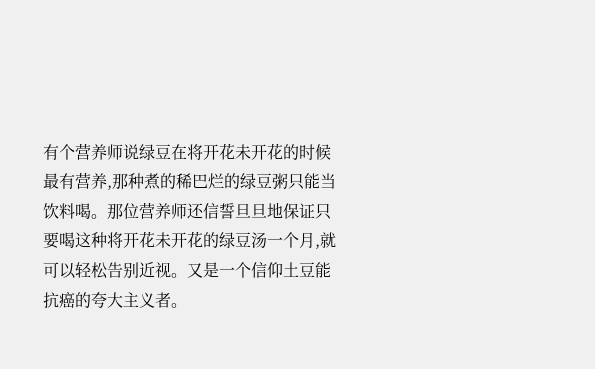有个营养师说绿豆在将开花未开花的时候最有营养,那种煮的稀巴烂的绿豆粥只能当饮料喝。那位营养师还信誓旦旦地保证只要喝这种将开花未开花的绿豆汤一个月,就可以轻松告别近视。又是一个信仰土豆能抗癌的夸大主义者。